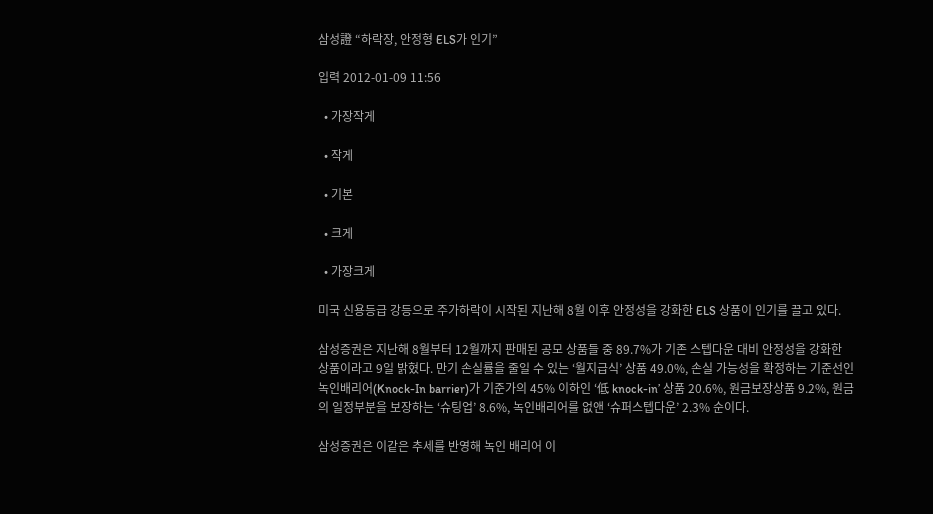삼성證 “하락장, 안정형 ELS가 인기”

입력 2012-01-09 11:56

  • 가장작게

  • 작게

  • 기본

  • 크게

  • 가장크게

미국 신용등급 강등으로 주가하락이 시작된 지난해 8월 이후 안정성을 강화한 ELS 상품이 인기를 끌고 있다.

삼성증권은 지난해 8월부터 12월까지 판매된 공모 상품들 중 89.7%가 기존 스텝다운 대비 안정성을 강화한 상품이라고 9일 밝혔다. 만기 손실률을 줄일 수 있는 ‘월지급식’ 상품 49.0%, 손실 가능성을 확정하는 기준선인 녹인배리어(Knock-In barrier)가 기준가의 45% 이하인 ‘低 knock-in’ 상품 20.6%, 원금보장상품 9.2%, 원금의 일정부분을 보장하는 ‘슈팅업’ 8.6%, 녹인배리어를 없앤 ‘슈퍼스텝다운’ 2.3% 순이다.

삼성증권은 이같은 추세를 반영해 녹인 배리어 이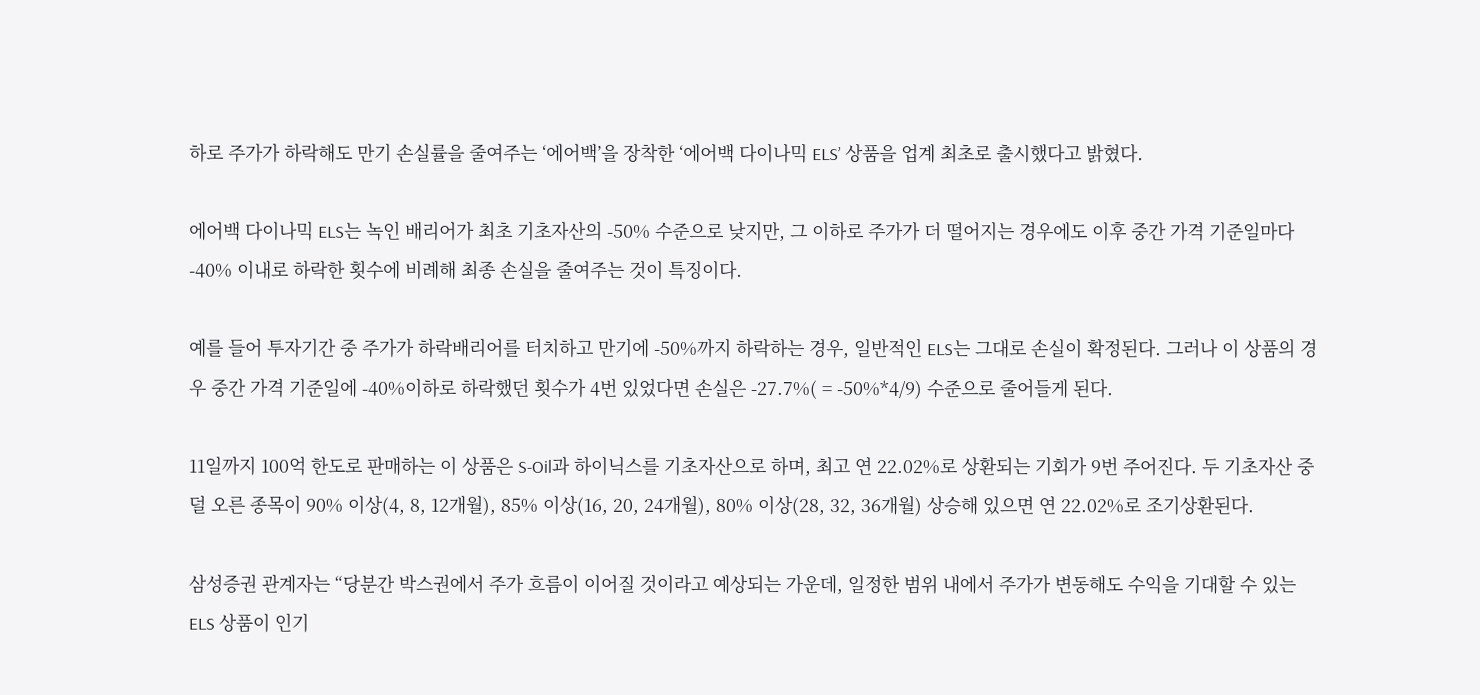하로 주가가 하락해도 만기 손실률을 줄여주는 ‘에어백’을 장착한 ‘에어백 다이나믹 ELS’ 상품을 업계 최초로 출시했다고 밝혔다.

에어백 다이나믹 ELS는 녹인 배리어가 최초 기초자산의 -50% 수준으로 낮지만, 그 이하로 주가가 더 떨어지는 경우에도 이후 중간 가격 기준일마다 -40% 이내로 하락한 횟수에 비례해 최종 손실을 줄여주는 것이 특징이다.

예를 들어 투자기간 중 주가가 하락배리어를 터치하고 만기에 -50%까지 하락하는 경우, 일반적인 ELS는 그대로 손실이 확정된다. 그러나 이 상품의 경우 중간 가격 기준일에 -40%이하로 하락했던 횟수가 4번 있었다면 손실은 -27.7%( = -50%*4/9) 수준으로 줄어들게 된다.

11일까지 100억 한도로 판매하는 이 상품은 S-Oil과 하이닉스를 기초자산으로 하며, 최고 연 22.02%로 상환되는 기회가 9번 주어진다. 두 기초자산 중 덜 오른 종목이 90% 이상(4, 8, 12개월), 85% 이상(16, 20, 24개월), 80% 이상(28, 32, 36개월) 상승해 있으면 연 22.02%로 조기상환된다.

삼성증권 관계자는 “당분간 박스권에서 주가 흐름이 이어질 것이라고 예상되는 가운데, 일정한 범위 내에서 주가가 변동해도 수익을 기대할 수 있는 ELS 상품이 인기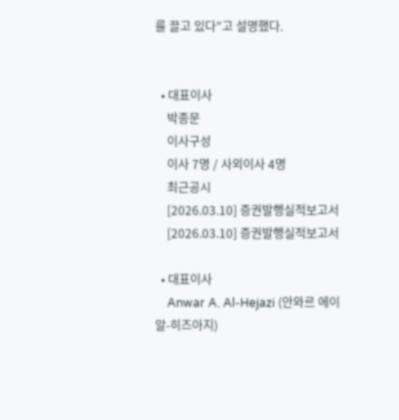를 끌고 있다”고 설명했다.


  • 대표이사
    박종문
    이사구성
    이사 7명 / 사외이사 4명
    최근공시
    [2026.03.10] 증권발행실적보고서
    [2026.03.10] 증권발행실적보고서

  • 대표이사
    Anwar A. Al-Hejazi (안와르 에이 알-히즈아지)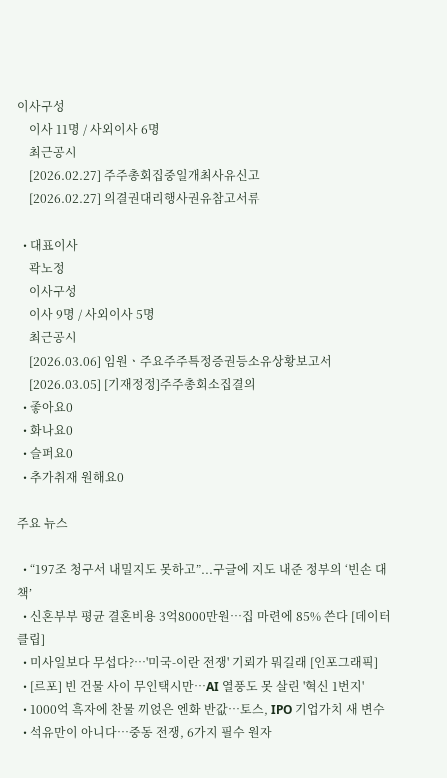이사구성
    이사 11명 / 사외이사 6명
    최근공시
    [2026.02.27] 주주총회집중일개최사유신고
    [2026.02.27] 의결권대리행사권유참고서류

  • 대표이사
    곽노정
    이사구성
    이사 9명 / 사외이사 5명
    최근공시
    [2026.03.06] 임원ㆍ주요주주특정증권등소유상황보고서
    [2026.03.05] [기재정정]주주총회소집결의
  • 좋아요0
  • 화나요0
  • 슬퍼요0
  • 추가취재 원해요0

주요 뉴스

  • “197조 청구서 내밀지도 못하고”...구글에 지도 내준 정부의 ‘빈손 대책’
  • 신혼부부 평균 결혼비용 3억8000만원…집 마련에 85% 쓴다 [데이터클립]
  • 미사일보다 무섭다?…'미국-이란 전쟁' 기뢰가 뭐길래 [인포그래픽]
  • [르포] 빈 건물 사이 무인택시만…AI 열풍도 못 살린 '혁신 1번지'
  • 1000억 흑자에 찬물 끼얹은 엔화 반값…토스, IPO 기업가치 새 변수
  • 석유만이 아니다⋯중동 전쟁, 6가지 필수 원자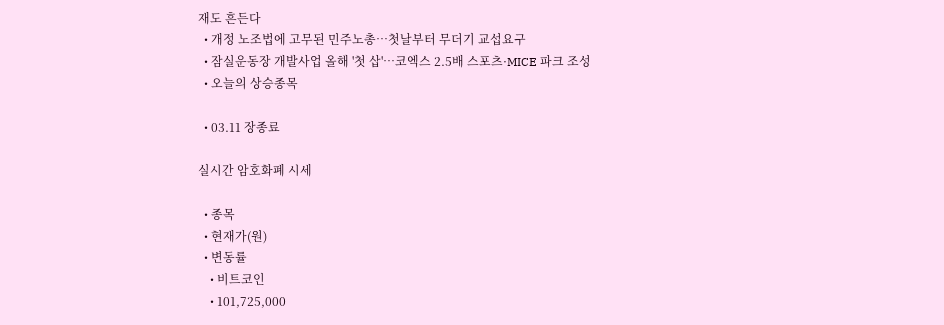재도 흔든다
  • 개정 노조법에 고무된 민주노총⋯첫날부터 무더기 교섭요구
  • 잠실운동장 개발사업 올해 '첫 삽'…코엑스 2.5배 스포츠·MICE 파크 조성
  • 오늘의 상승종목

  • 03.11 장종료

실시간 암호화폐 시세

  • 종목
  • 현재가(원)
  • 변동률
    • 비트코인
    • 101,725,000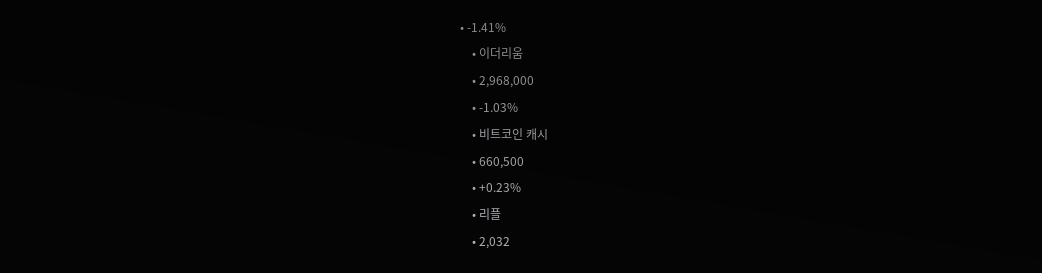• -1.41%
    • 이더리움
    • 2,968,000
    • -1.03%
    • 비트코인 캐시
    • 660,500
    • +0.23%
    • 리플
    • 2,032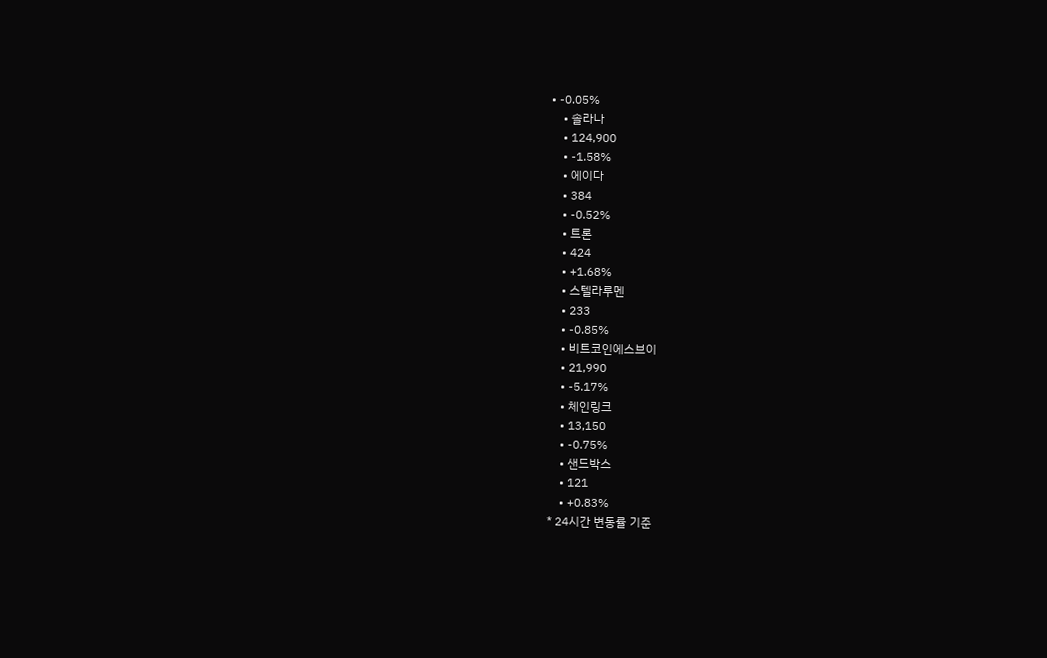• -0.05%
    • 솔라나
    • 124,900
    • -1.58%
    • 에이다
    • 384
    • -0.52%
    • 트론
    • 424
    • +1.68%
    • 스텔라루멘
    • 233
    • -0.85%
    • 비트코인에스브이
    • 21,990
    • -5.17%
    • 체인링크
    • 13,150
    • -0.75%
    • 샌드박스
    • 121
    • +0.83%
* 24시간 변동률 기준